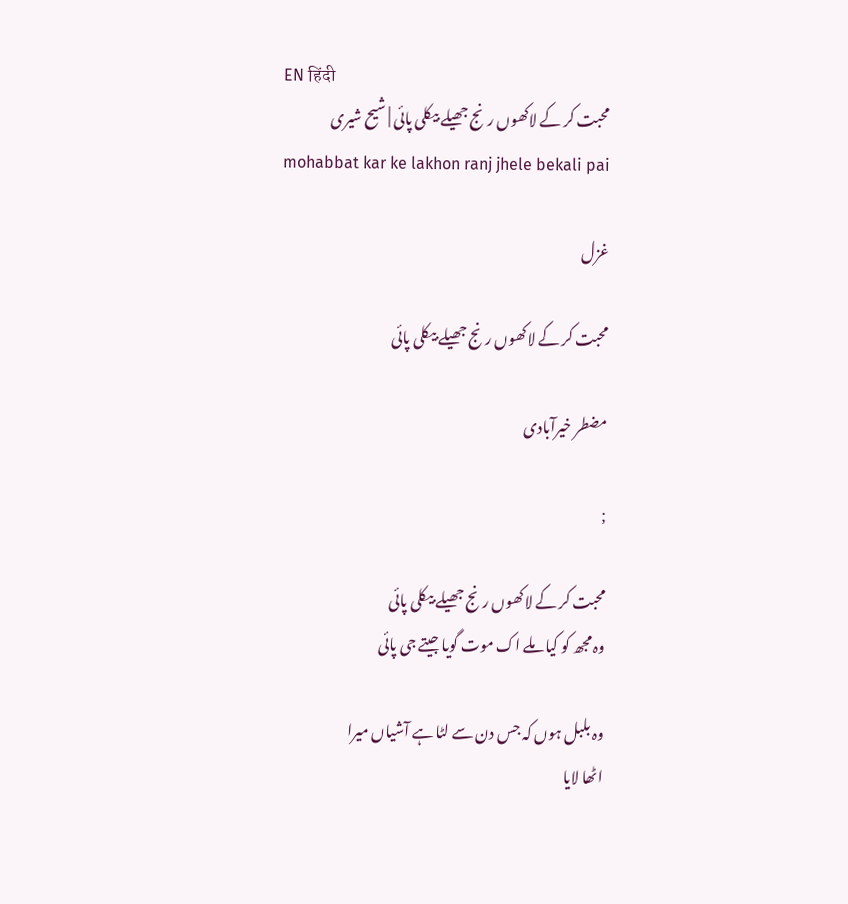EN हिंदी
محبت کر کے لاکھوں رنج جھیلے بیکلی پائی | شیح شیری
mohabbat kar ke lakhon ranj jhele bekali pai

غزل

محبت کر کے لاکھوں رنج جھیلے بیکلی پائی

مضطر خیرآبادی

;

محبت کر کے لاکھوں رنج جھیلے بیکلی پائی
وہ مجھ کو کیا ملے اک موت گویا جیتے جی پائی

وہ بلبل ہوں کہ جس دن سے لٹا ہے آشیاں میرا
اٹھا لایا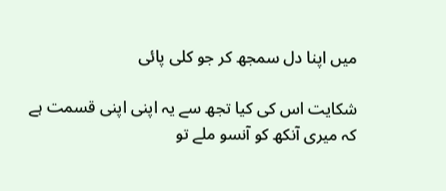میں اپنا دل سمجھ کر جو کلی پائی

شکایت اس کی کیا تجھ سے یہ اپنی اپنی قسمت ہے
کہ میری آنکھ کو آنسو ملے تو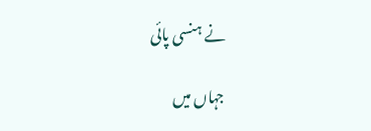نے ہنسی پائی

جہاں میں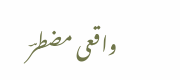واقعی مضطرؔ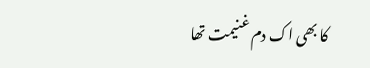کا بھی اک دم غنیمت تھا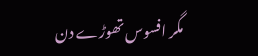مگر افسوس تھوڑے دن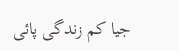جیا کم زندگی پائی